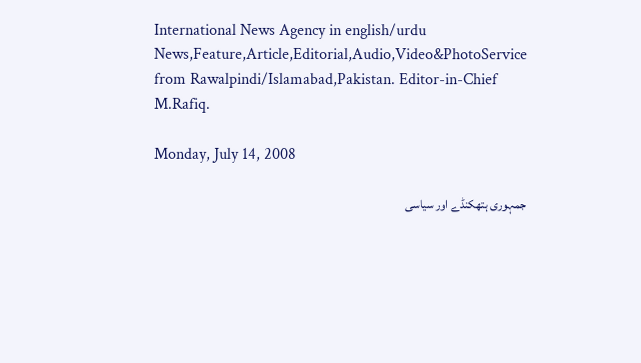International News Agency in english/urdu News,Feature,Article,Editorial,Audio,Video&PhotoService from Rawalpindi/Islamabad,Pakistan. Editor-in-Chief M.Rafiq.

Monday, July 14, 2008

جمہوری ہتھکنڈے اور سیاسی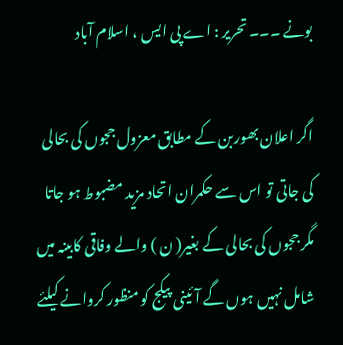بونے ۔۔۔ تحریر : اے پی ایس ، اسلام آباد

اگر اعلان بھوربن کے مطابق معزول ججوں کی بحالی کی جاتی تو اس سے حکمران اتحاد مزید مضبوط ہو جاتا مگر ججوں کی بحالی کے بغیر( ن ) والے وفاقی کابینہ میں شامل نہیں ہوں گے آئینی پیکج کو منظور کروانے کیلئے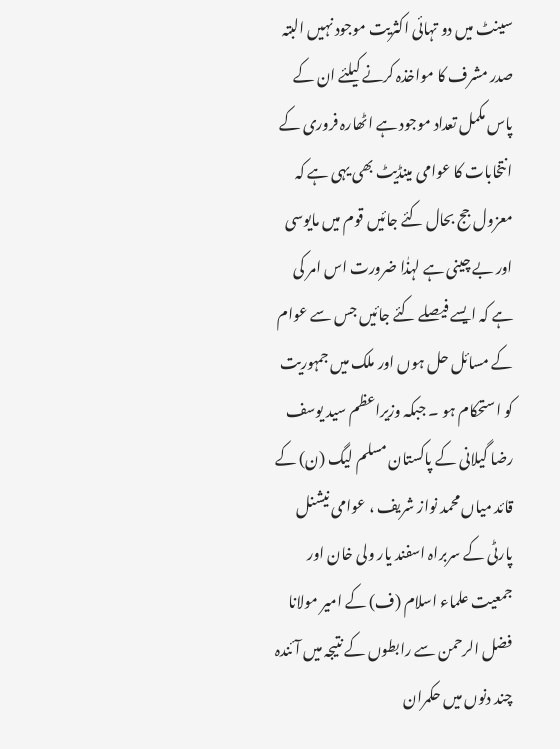سینٹ میں دو تہائی اکثریت موجود نہیں البتہ صدر مشرف کا مواخذہ کرنے کیلئے ان کے پاس مکمل تعداد موجود ہے اٹھارہ فروری کے انتخابات کا عوامی مینڈیٹ بھی یہی ہے کہ معزول جج بحال کئے جائیں قوم میں مایوسی اور بے چینی ہے لہذٰا ضرورت اس امر کی ہے کہ ایسے فیصلے کئے جائیں جس سے عوام کے مسائل حل ہوں اور ملک میں جمہوریت کو استحکام ہو ۔ جبکہ وزیراعظم سید یوسف رضا گیلانی کے پاکستان مسلم لیگ (ن) کے قائد میاں محمد نواز شریف ، عوامی نیشنل پارٹی کے سربراہ اسفند یار ولی خان اور جمعیت علماء اسلام (ف) کے امیر مولانا فضل الرحمن سے رابطوں کے نتیجہ میں آئندہ چند دنوں میں حکمران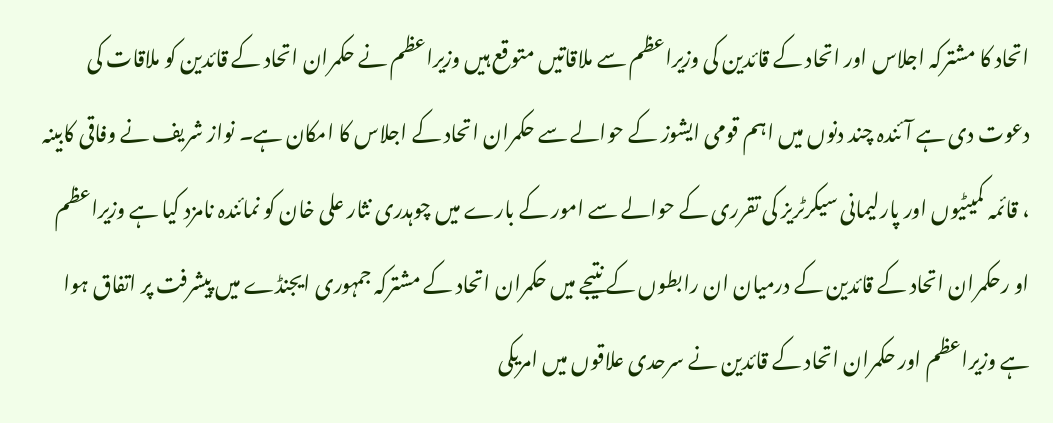اتحاد کا مشترکہ اجلاس اور اتحاد کے قائدین کی وزیراعظم سے ملاقاتیں متوقع ہیں وزیراعظم نے حکمران اتحاد کے قائدین کو ملاقات کی دعوت دی ہے آئندہ چند دنوں میں اہم قومی ایشوز کے حوالے سے حکمران اتحاد کے اجلاس کا امکان ہے۔ نواز شریف نے وفاقی کابینہ ، قائمہ کمیٹیوں اور پارلیمانی سیکرٹریز کی تقرری کے حوالے سے امور کے بارے میں چوہدری نثار علی خان کو نمائندہ نامزد کیا ہے وزیراعظم او رحکمران اتحاد کے قائدین کے درمیان ان رابطوں کے نتیجے میں حکمران اتحاد کے مشترکہ جمہوری ایجنڈے میں پیشرفت پر اتفاق ہوا ہے وزیراعظم اور حکمران اتحاد کے قائدین نے سرحدی علاقوں میں امریکی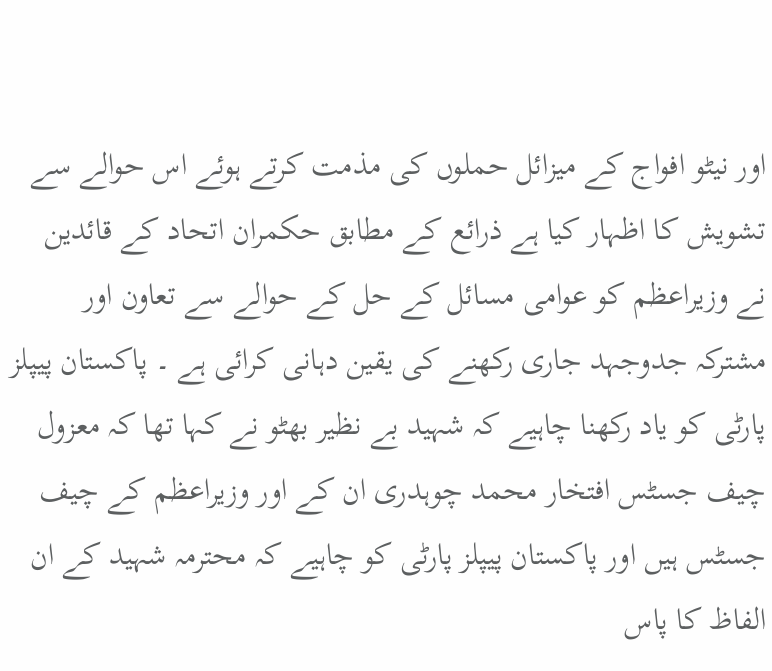اور نیٹو افواج کے میزائل حملوں کی مذمت کرتے ہوئے اس حوالے سے تشویش کا اظہار کیا ہے ذرائع کے مطابق حکمران اتحاد کے قائدین نے وزیراعظم کو عوامی مسائل کے حل کے حوالے سے تعاون اور مشترکہ جدوجہد جاری رکھنے کی یقین دہانی کرائی ہے ۔ پاکستان پیپلز پارٹی کو یاد رکھنا چاہیے کہ شہید بے نظیر بھٹو نے کہا تھا کہ معزول چیف جسٹس افتخار محمد چوہدری ان کے اور وزیراعظم کے چیف جسٹس ہیں اور پاکستان پیپلز پارٹی کو چاہیے کہ محترمہ شہید کے ان الفاظ کا پاس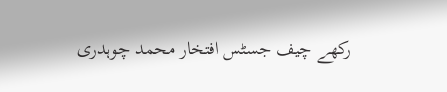رکھے چیف جسٹس افتخار محمد چوہدری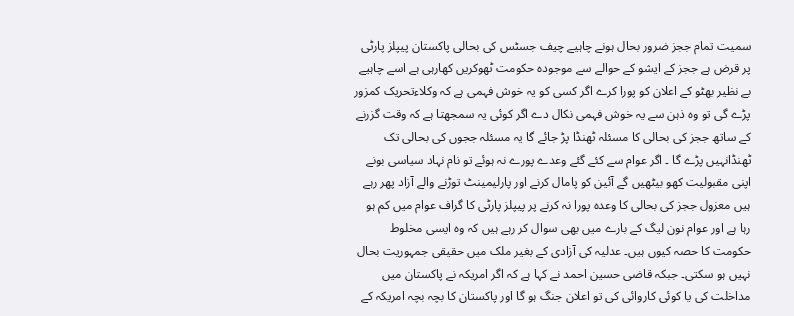سمیت تمام ججز ضرور بحال ہونے چاہیے چیف جسٹس کی بحالی پاکستان پیپلز پارٹی پر قرض ہے ججز کے ایشو کے حوالے سے موجودہ حکومت ٹھوکریں کھارہی ہے اسے چاہیے بے نظیر بھٹو کے اعلان کو پورا کرے اگر کسی کو یہ خوش فہمی ہے کہ وکلاءتحریک کمزور پڑے گی تو وہ ذہن سے یہ خوش فہمی نکال دے اگر کوئی یہ سمجھتا ہے کہ وقت گزرنے کے ساتھ ججز کی بحالی کا مسئلہ ٹھنڈا پڑ جائے گا یہ مسئلہ ججوں کی بحالی تک ٹھنڈانہیں پڑے گا ۔ اگر عوام سے کئے گئے وعدے پورے نہ ہوئے تو نام نہاد سیاسی بونے اپنی مقبولیت کھو بیٹھیں گے آئین کو پامال کرنے اور پارلیمینٹ توڑنے والے آزاد پھر رہے ہیں معزول ججز کی بحالی کا وعدہ پورا نہ کرنے پر پیپلز پارٹی کا گراف عوام میں کم ہو رہا ہے اور عوام نون لیگ کے بارے میں بھی سوال کر رہے ہیں کہ وہ ایسی مخلوط حکومت کا حصہ کیوں ہیں۔ عدلیہ کی آزادی کے بغیر ملک میں حقیقی جمہوریت بحال نہیں ہو سکتی۔ جبکہ قاضی حسین احمد نے کہا ہے کہ اگر امریکہ نے پاکستان میں مداخلت کی یا کوئی کاروائی کی تو اعلان جنگ ہو گا اور پاکستان کا بچہ بچہ امریکہ کے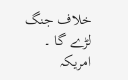خلاف جنگ لڑے گا ۔ امریکہ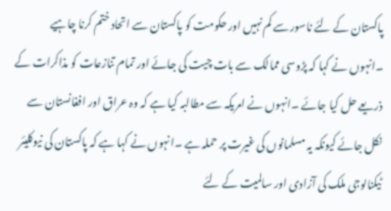پاکستان کے لئے ناسور سے کم نہیں اور حکومت کو پاکستان سے اتحاد ختم کرنا چاہیے ۔انہوں نے کہا کہ پڑوسی ممالک سے بات چیت کی جائے اور تمام تنازعات کو مذاکرات کے ذریعے حل کیا جائے ۔انہوں نے امریکہ سے مطالبہ کیا ہے کہ وہ عراق اور افغانستان سے نکل جائے کیونکہ یہ مسلمانوں کی غیرت پر حملہ ہے ۔انہوں نے کہا ہے کہ پاکستان کی نیوکلیئر ٹیکنالوجی ملک کی آزادی اور سالمیت کے لئے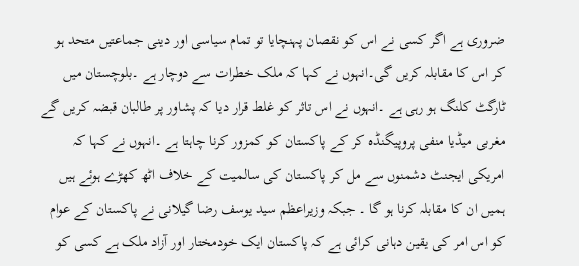ضروری ہے اگر کسی نے اس کو نقصان پہنچایا تو تمام سیاسی اور دینی جماعتیں متحد ہو کر اس کا مقابلہ کریں گی۔انہوں نے کہا کہ ملک خطرات سے دوچار ہے ۔بلوچستان میں ٹارگٹ کلنگ ہو رہی ہے ۔انہوں نے اس تاثر کو غلط قرار دیا کہ پشاور پر طالبان قبضہ کریں گے مغربی میڈیا منفی پروپیگنڈہ کر کے پاکستان کو کمزور کرنا چاہتا ہے ۔انہوں نے کہا کہ امریکی ایجنٹ دشمنوں سے مل کر پاکستان کی سالمیت کے خلاف اٹھ کھڑے ہوئے ہیں ہمیں ان کا مقابلہ کرنا ہو گا ۔ جبکہ وزیراعظم سید یوسف رضا گیلانی نے پاکستان کے عوام کو اس امر کی یقین دہانی کرائی ہے کہ پاکستان ایک خودمختار اور آزاد ملک ہے کسی کو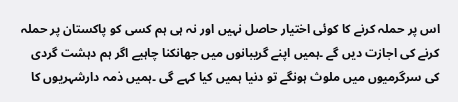اس پر حملہ کرنے کا کوئی اختیار حاصل نہیں اور نہ ہی ہم کسی کو پاکستان پر حملہ کرنے کی اجازت دیں گے ۔ہمیں اپنے گریبانوں میں جھانکنا چاہیے اگر ہم دہشت گردی کی سرگرمیوں میں ملوث ہونگے تو دنیا ہمیں کیا کہے گی ۔ہمیں ذمہ دارشہریوں کا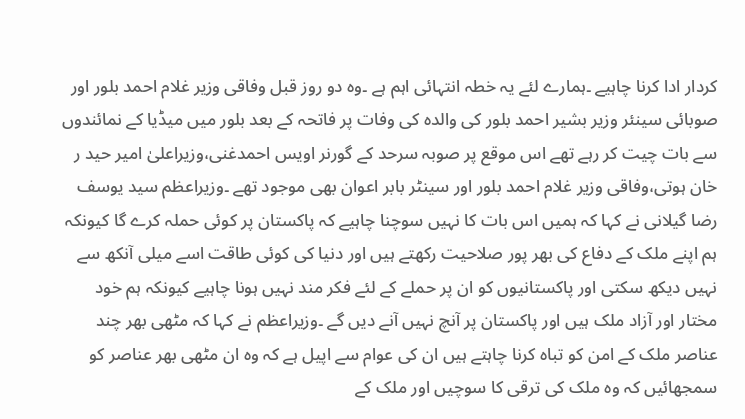کردار ادا کرنا چاہیے ۔ہمارے لئے یہ خطہ انتہائی اہم ہے ۔وہ دو روز قبل وفاقی وزیر غلام احمد بلور اور صوبائی سینئر وزیر بشیر احمد بلور کی والدہ کی وفات پر فاتحہ کے بعد بلور میں میڈیا کے نمائندوں سے بات چیت کر رہے تھے اس موقع پر صوبہ سرحد کے گورنر اویس احمدغنی،وزیراعلیٰ امیر حید ر خان ہوتی،وفاقی وزیر غلام احمد بلور اور سینٹر بابر اعوان بھی موجود تھے ۔وزیراعظم سید یوسف رضا گیلانی نے کہا کہ ہمیں اس بات کا نہیں سوچنا چاہیے کہ پاکستان پر کوئی حملہ کرے گا کیونکہ ہم اپنے ملک کے دفاع کی بھر پور صلاحیت رکھتے ہیں اور دنیا کی کوئی طاقت اسے میلی آنکھ سے نہیں دیکھ سکتی اور پاکستانیوں کو ان پر حملے کے لئے فکر مند نہیں ہونا چاہیے کیونکہ ہم خود مختار اور آزاد ملک ہیں اور پاکستان پر آنچ نہیں آنے دیں گے ۔وزیراعظم نے کہا کہ مٹھی بھر چند عناصر ملک کے امن کو تباہ کرنا چاہتے ہیں ان کی عوام سے اپیل ہے کہ وہ ان مٹھی بھر عناصر کو سمجھائیں کہ وہ ملک کی ترقی کا سوچیں اور ملک کے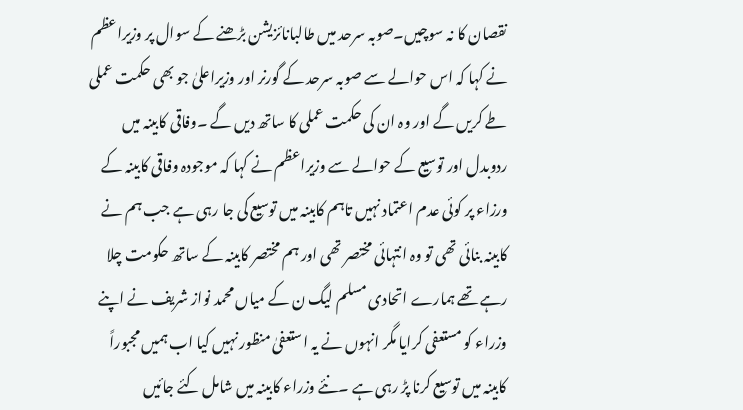نقصان کا نہ سوچیں۔صوبہ سرحد میں طالبانائزیشن بڑھنے کے سوال پر وزیراعظم نے کہا کہ اس حوالے سے صوبہ سرحد کے گورنر اور وزیراعلیٰ جو بھی حکمت عملی طے کریں گے اور وہ ان کی حکمت عملی کا ساتھ دیں گے ۔وفاقی کابینہ میں ردوبدل اور توسیع کے حوالے سے وزیراعظم نے کہا کہ موجودہ وفاقی کابینہ کے ورزاء پر کوئی عدم اعتماد نہیں تاہم کابینہ میں توسیع کی جا رہی ہے جب ہم نے کابینہ بنائی تھی تو وہ انتہائی مختصر تھی اور ہم مختصر کابینہ کے ساتھ حکومت چلا رہے تھے ہمارے اتحادی مسلم لیگ ن کے میاں محمد نواز شریف نے اپنے وزراء کو مستعفی کرایا مگر انہوں نے یہ استعفیٰ منظور نہیں کیا اب ہمیں مجبوراً کابینہ میں توسیع کرنا پڑ رہی ہے ۔نئے وزراء کابینہ میں شامل کئے جائیں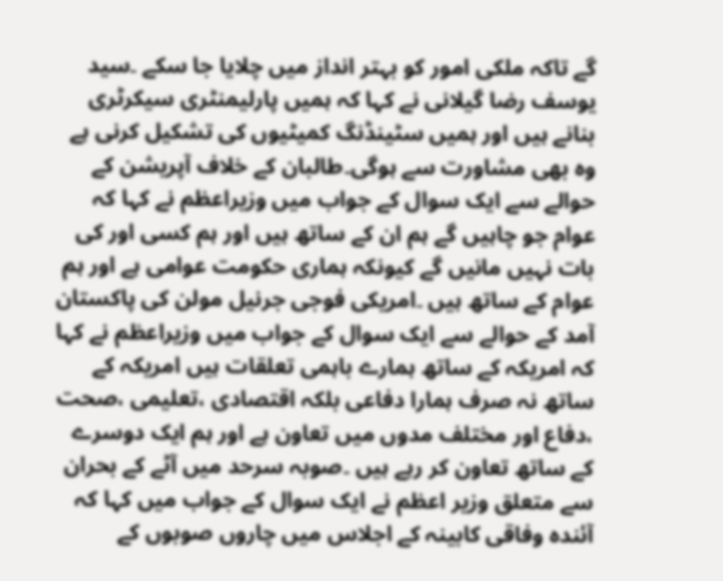گے تاکہ ملکی امور کو بہتر انداز میں چلایا جا سکے ۔سید یوسف رضا گیلانی نے کہا کہ ہمیں پارلیمنٹری سیکرٹری بنانے ہیں اور ہمیں سٹینڈنگ کمیٹیوں کی تشکیل کرنی ہے وہ بھی مشاورت سے ہوگی۔طالبان کے خلاف آپریشن کے حوالے سے ایک سوال کے جواب میں وزیراعظم نے کہا کہ عوام جو چاہیں گے ہم ان کے ساتھ ہیں اور ہم کسی اور کی بات نہیں مانیں گے کیونکہ ہماری حکومت عوامی ہے اور ہم عوام کے ساتھ ہیں ۔امریکی فوجی جرنیل مولن کی پاکستان آمد کے حوالے سے ایک سوال کے جواب میں وزیراعظم نے کہا کہ امریکہ کے ساتھ ہمارے باہمی تعلقات ہیں امریکہ کے ساتھ نہ صرف ہمارا دفاعی بلکہ اقتصادی ،تعلیمی ،صحت ،دفاع اور مختلف مدوں میں تعاون ہے اور ہم ایک دوسرے کے ساتھ تعاون کر رہے ہیں ۔صوبہ سرحد میں آٹے کے بحران سے متعلق وزیر اعظم نے ایک سوال کے جواب میں کہا کہ آئندہ وفاقی کابینہ کے اجلاس میں چاروں صوبوں کے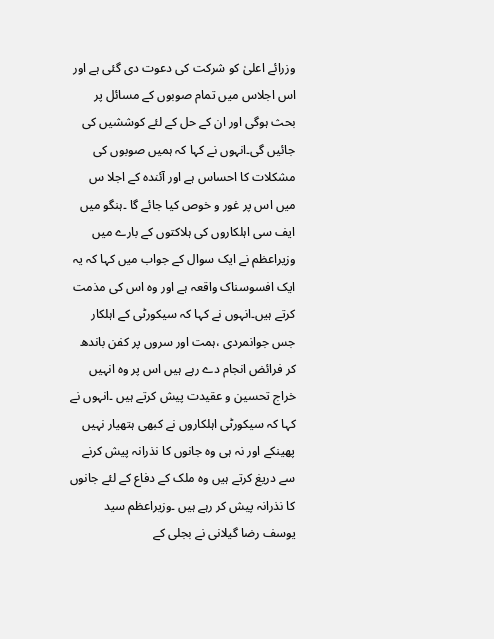وزرائے اعلیٰ کو شرکت کی دعوت دی گئی ہے اور اس اجلاس میں تمام صوبوں کے مسائل پر بحث ہوگی اور ان کے حل کے لئے کوششیں کی جائیں گی۔انہوں نے کہا کہ ہمیں صوبوں کی مشکلات کا احساس ہے اور آئندہ کے اجلا س میں اس پر غور و خوص کیا جائے گا ۔ہنگو میں ایف سی اہلکاروں کی ہلاکتوں کے بارے میں وزیراعظم نے ایک سوال کے جواب میں کہا کہ یہ ایک افسوسناک واقعہ ہے اور وہ اس کی مذمت کرتے ہیں۔انہوں نے کہا کہ سیکورٹی کے اہلکار جس جوانمردی ،ہمت اور سروں پر کفن باندھ کر فرائض انجام دے رہے ہیں اس پر وہ انہیں خراج تحسین و عقیدت پیش کرتے ہیں ۔انہوں نے کہا کہ سیکورٹی اہلکاروں نے کبھی ہتھیار نہیں پھینکے اور نہ ہی وہ جانوں کا نذرانہ پیش کرنے سے دریغ کرتے ہیں وہ ملک کے دفاع کے لئے جانوں کا نذرانہ پیش کر رہے ہیں ۔وزیراعظم سید یوسف رضا گیلانی نے بجلی کے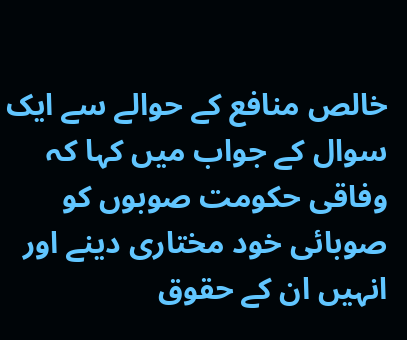خالص منافع کے حوالے سے ایک سوال کے جواب میں کہا کہ وفاقی حکومت صوبوں کو صوبائی خود مختاری دینے اور انہیں ان کے حقوق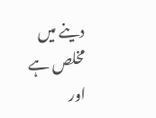دینے میں مخلص ہے اور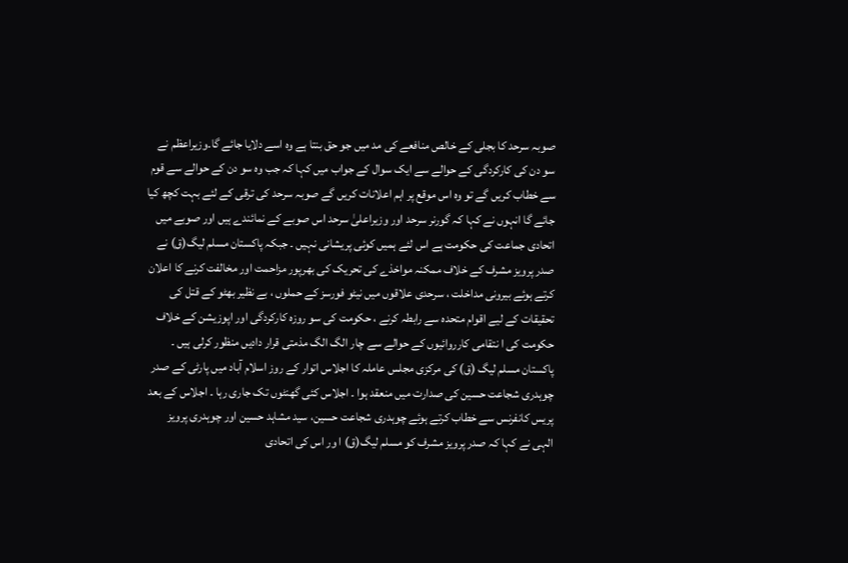صوبہ سرحد کا بجلی کے خالص منافعے کی مد میں جو حق بنتا ہے وہ اسے دلایا جائے گا۔وزیراعظم نے سو دن کی کارکردگی کے حوالے سے ایک سوال کے جواب میں کہا کہ جب وہ سو دن کے حوالے سے قوم سے خطاب کریں گے تو وہ اس موقع پر اہم اعلانات کریں گے صوبہ سرحد کی ترقی کے لئے بہت کچھ کیا جائے گا انہوں نے کہا کہ گورنر سرحد اور وزیراعلیٰ سرحد اس صوبے کے نمائندے ہیں اور صوبے میں اتحادی جماعت کی حکومت ہے اس لئے ہمیں کوئی پریشانی نہیں ۔ جبکہ پاکستان مسلم لیگ(ق) نے صدر پرویز مشرف کے خلاف ممکنہ مواخذے کی تحریک کی بھرپور مزاحمت اور مخالفت کرنے کا اعلان کرتے ہوئے بیرونی مداخلت ، سرحدی علاقوں میں نیٹو فورسز کے حملوں ، بے نظیر بھٹو کے قتل کی تحقیقات کے لیے اقوام متحدہ سے رابطہ کرنے ، حکومت کی سو روزہ کارکردگی اور اپوزیشن کے خلاف حکومت کی ا نتقامی کارروائیوں کے حوالے سے چار الگ الگ مذمتی قرار دادیں منظور کرلی ہیں ۔ پاکستان مسلم لیگ (ق) کی مرکزی مجلس عاملہ کا اجلاس اتوار کے روز اسلام آباد میں پارٹی کے صدر چوہدری شجاعت حسین کی صدارت میں منعقد ہوا ۔ اجلاس کئی گھنٹوں تک جاری رہا ۔ اجلاس کے بعد پریس کانفرنس سے خطاب کرتے ہوئے چوہدری شجاعت حسین، سید مشاہد حسین اور چوہدری پرویز الہی نے کہا کہ صدر پرویز مشرف کو مسلم لیگ(ق) ا ور اس کی اتحادی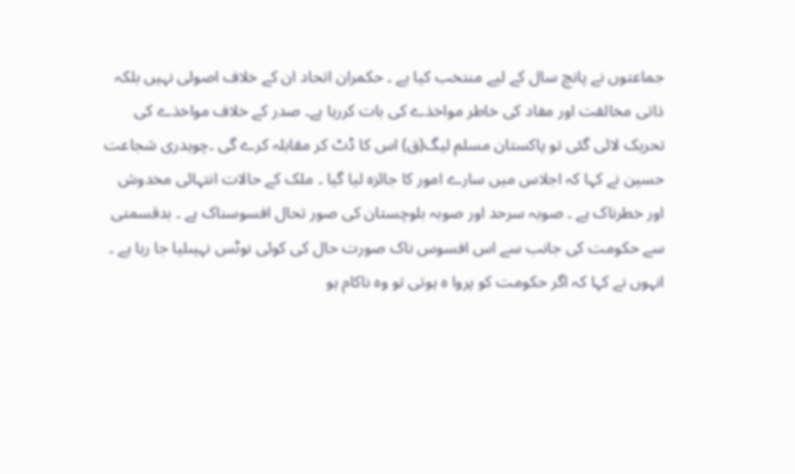جماعتوں نے پانچ سال کے لیے منتخب کیا ہے ۔ حکمران اتحاد ان کے خلاف اصولی نہیں بلکہ ذاتی مخالفت اور مفاد کی خاطر مواخذے کی بات کررہا ہے۔ صدر کے خلاف مواخذے کی تحریک لائی گئی تو پاکستان مسلم لیگ(ق) اس کا ڈٹ کر مقابلہ کرے گی ۔چوہدری شجاعت حسین نے کہا کہ اجلاس میں سارے امور کا جائزہ لیا گیا ۔ ملک کے حالات انتہائی مخدوش اور خطرناک ہے ۔ صوبہ سرحد اور صوبہ بلوچستان کی صور تحال افسوسناک ہے ۔ بدقسمتی سے حکومت کی جانب سے اس افسوس ناک صورت حال کی کوئی نوٹس نہیںلیا جا رہا ہے ۔ انہوں نے کہا کہ اگر حکومت کو پروا ہ ہوتی تو وہ ناکام ہو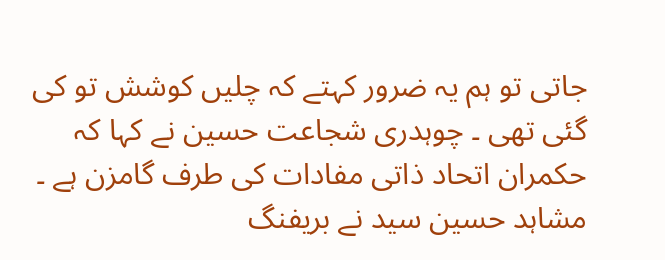جاتی تو ہم یہ ضرور کہتے کہ چلیں کوشش تو کی گئی تھی ۔ چوہدری شجاعت حسین نے کہا کہ حکمران اتحاد ذاتی مفادات کی طرف گامزن ہے ۔ مشاہد حسین سید نے بریفنگ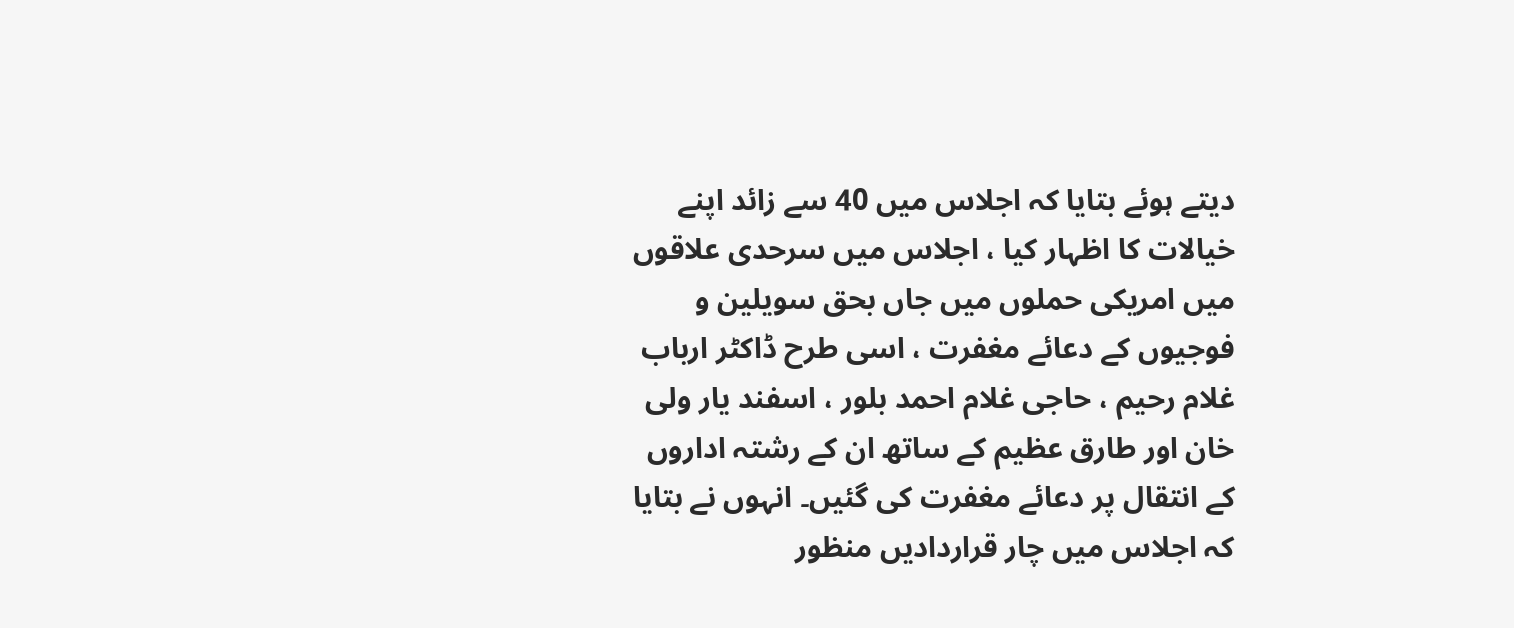دیتے ہوئے بتایا کہ اجلاس میں 40 سے زائد اپنے خیالات کا اظہار کیا ، اجلاس میں سرحدی علاقوں میں امریکی حملوں میں جاں بحق سویلین و فوجیوں کے دعائے مغفرت ، اسی طرح ڈاکٹر ارباب غلام رحیم ، حاجی غلام احمد بلور ، اسفند یار ولی خان اور طارق عظیم کے ساتھ ان کے رشتہ اداروں کے انتقال پر دعائے مغفرت کی گئیں۔ انہوں نے بتایا کہ اجلاس میں چار قراردادیں منظور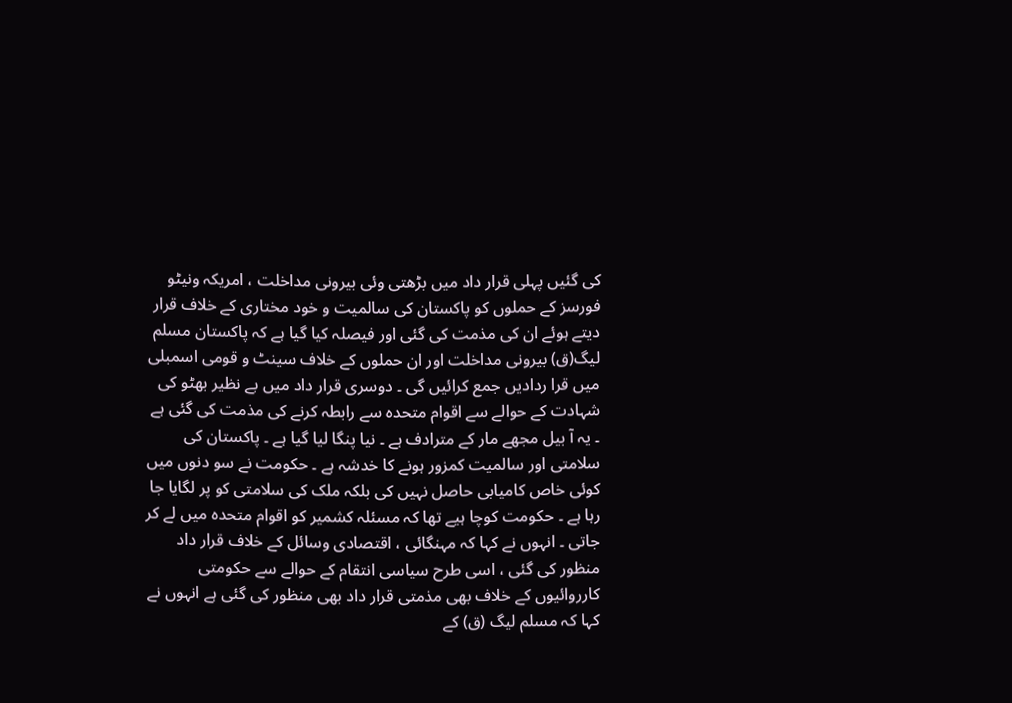کی گئیں پہلی قرار داد میں بڑھتی وئی بیرونی مداخلت ، امریکہ ونیٹو فورسز کے حملوں کو پاکستان کی سالمیت و خود مختاری کے خلاف قرار دیتے ہوئے ان کی مذمت کی گئی اور فیصلہ کیا گیا ہے کہ پاکستان مسلم لیگ(ق) بیرونی مداخلت اور ان حملوں کے خلاف سینٹ و قومی اسمبلی میں قرا ردادیں جمع کرائیں گی ۔ دوسری قرار داد میں بے نظیر بھٹو کی شہادت کے حوالے سے اقوام متحدہ سے رابطہ کرنے کی مذمت کی گئی ہے ۔ یہ آ بیل مجھے مار کے مترادف ہے ۔ نیا پنگا لیا گیا ہے ۔ پاکستان کی سلامتی اور سالمیت کمزور ہونے کا خدشہ ہے ۔ حکومت نے سو دنوں میں کوئی خاص کامیابی حاصل نہیں کی بلکہ ملک کی سلامتی کو پر لگایا جا رہا ہے ۔ حکومت کوچا ہیے تھا کہ مسئلہ کشمیر کو اقوام متحدہ میں لے کر جاتی ۔ انہوں نے کہا کہ مہنگائی ، اقتصادی وسائل کے خلاف قرار داد منظور کی گئی ، اسی طرح سیاسی انتقام کے حوالے سے حکومتی کارروائیوں کے خلاف بھی مذمتی قرار داد بھی منظور کی گئی ہے انہوں نے کہا کہ مسلم لیگ (ق) کے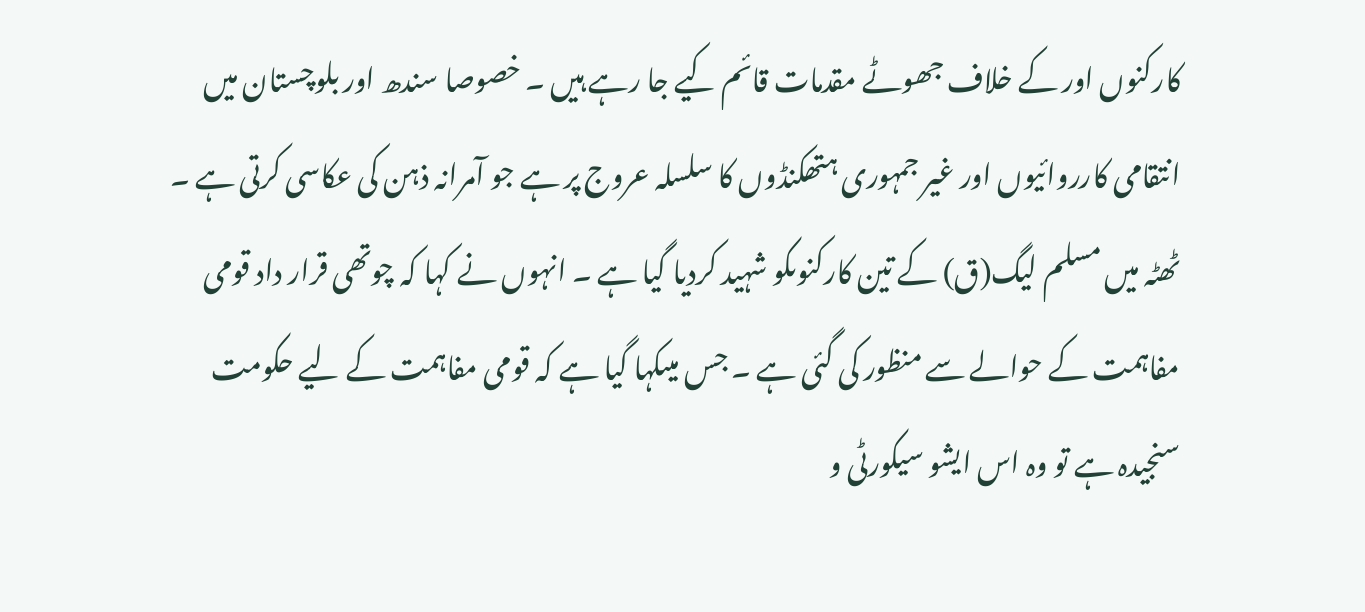کارکنوں اور کے خلاف جھوٹے مقدمات قائم کیے جا رہے ہیں ۔ خصوصا سندھ اور بلوچستان میں انتقامی کارروائیوں اور غیر جمہوری ہتھکنڈوں کا سلسلہ عروج پر ہے جو آمرانہ ذہن کی عکاسی کرتی ہے ۔ ٹھٹہ میں مسلم لیگ(ق) کے تین کارکنوںکو شہید کردیا گیا ہے ۔ انہوں نے کہا کہ چوتھی قرار داد قومی مفاہمت کے حوالے سے منظور کی گئی ہے ۔ جس میںکہا گیا ہے کہ قومی مفاہمت کے لیے حکومت سنجیدہ ہے تو وہ اس ایشو سیکورٹی و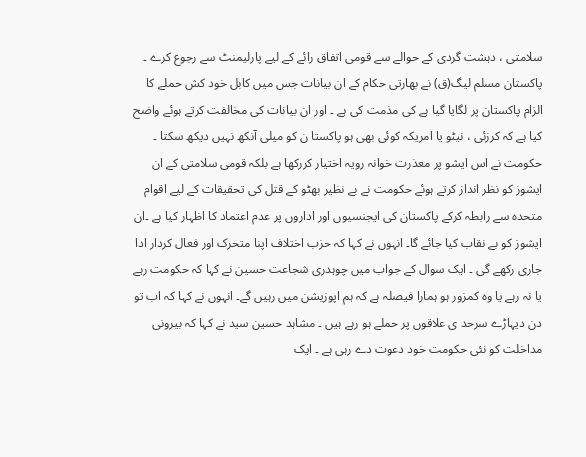سلامتی ، دہشت گردی کے حوالے سے قومی اتفاق رائے کے لیے پارلیمنٹ سے رجوع کرے ۔ پاکستان مسلم لیگ(ق) نے بھارتی حکام کے ان بیانات جس میں کابل خود کش حملے کا الزام پاکستان پر لگایا گیا ہے کی مذمت کی ہے ۔ اور ان بیانات کی مخالفت کرتے ہوئے واضح کیا ہے کہ کرزئی ، نیٹو یا امریکہ کوئی بھی ہو پاکستا ن کو میلی آنکھ نہیں دیکھ سکتا ۔ حکومت نے اس ایشو پر معذرت خوانہ رویہ اختیار کررکھا ہے بلکہ قومی سلامتی کے ان ایشوز کو نظر انداز کرتے ہوئے حکومت نے بے نظیر بھٹو کے قتل کی تحقیقات کے لیے اقوام متحدہ سے رابطہ کرکے پاکستان کی ایجنسیوں اور اداروں پر عدم اعتماد کا اظہار کیا ہے ۔ان ایشوز کو بے نقاب کیا جائے گا۔ انہوں نے کہا کہ حزب اختلاف اپنا متحرک اور فعال کردار ادا جاری رکھے گی ۔ ایک سوال کے جواب میں چوہدری شجاعت حسین نے کہا کہ حکومت رہے یا نہ رہے یا وہ کمزور ہو ہمارا فیصلہ ہے کہ ہم اپوزیشن میں رہیں گے۔ انہوں نے کہا کہ اب تو دن دیہاڑے سرحد ی علاقوں پر حملے ہو رہے ہیں ۔ مشاہد حسین سید نے کہا کہ بیرونی مداخلت کو نئی حکومت خود دعوت دے رہی ہے ۔ ایک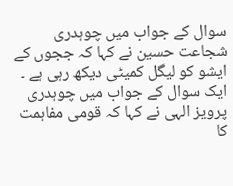سوال کے جواب میں چوہدری شجاعت حسین نے کہا کہ ججوں کے ایشو کو لیگل کمیٹی دیکھ رہی ہے ۔ ایک سوال کے جواب میں چوہدری پرویز الہی نے کہا کہ قومی مفاہمت کا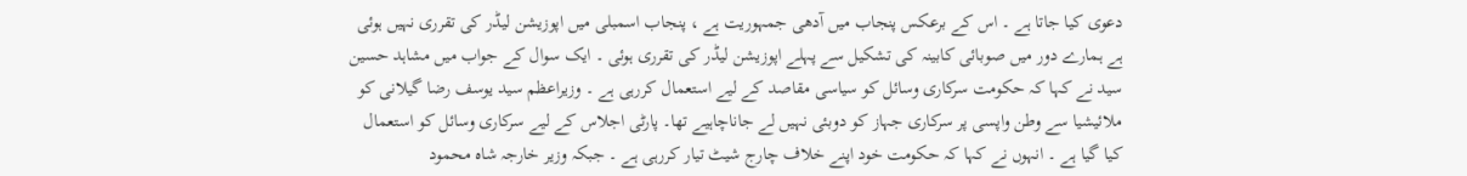دعوی کیا جاتا ہے ۔ اس کے برعکس پنجاب میں آدھی جمہوریت ہے ، پنجاب اسمبلی میں اپوزیشن لیڈر کی تقرری نہیں ہوئی ہے ہمارے دور میں صوبائی کابینہ کی تشکیل سے پہلے اپوزیشن لیڈر کی تقرری ہوئی ۔ ایک سوال کے جواب میں مشاہد حسین سید نے کہا کہ حکومت سرکاری وسائل کو سیاسی مقاصد کے لیے استعمال کررہی ہے ۔ وزیراعظم سید یوسف رضا گیلانی کو ملائیشیا سے وطن واپسی پر سرکاری جہاز کو دوبئی نہیں لے جاناچاہیے تھا۔ پارٹی اجلاس کے لیے سرکاری وسائل کو استعمال کیا گیا ہے ۔ انہوں نے کہا کہ حکومت خود اپنے خلاف چارج شیٹ تیار کررہی ہے ۔ جبکہ وزیر خارجہ شاہ محمود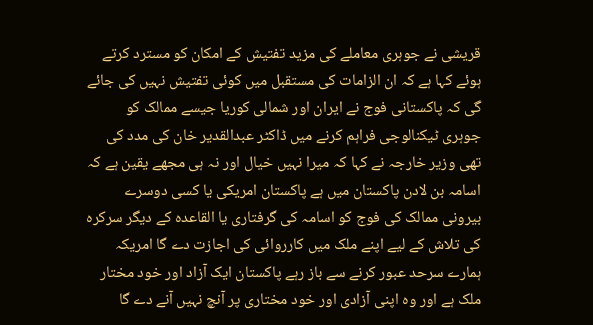قریشی نے جوہری معاملے کی مزید تفتیش کے امکان کو مسترد کرتے ہوئے کہا ہے کہ ان الزامات کی مستقبل میں کوئی تفتیش نہیں کی جائے گی کہ پاکستانی فوج نے ایران اور شمالی کوریا جیسے ممالک کو جوہری ٹیکنالوجی فراہم کرنے میں ڈاکٹر عبدالقدیر خان کی مدد کی تھی وزیر خارجہ نے کہا کہ میرا نہیں خیال اور نہ ہی مجھے یقین ہے کہ اسامہ بن لادن پاکستان میں ہے پاکستان امریکی یا کسی دوسرے بیرونی ممالک کی فوج کو اسامہ کی گرفتاری یا القاعدہ کے دیگر سرکرہ کی تلاش کے لیے اپنے ملک میں کارروائی کی اجازت دے گا امریکہ ہمارے سرحد عبور کرنے سے باز رہے پاکستان ایک آزاد اور خود مختار ملک ہے اور وہ اپنی آزادی اور خود مختاری پر آنچ نہیں آنے دے گا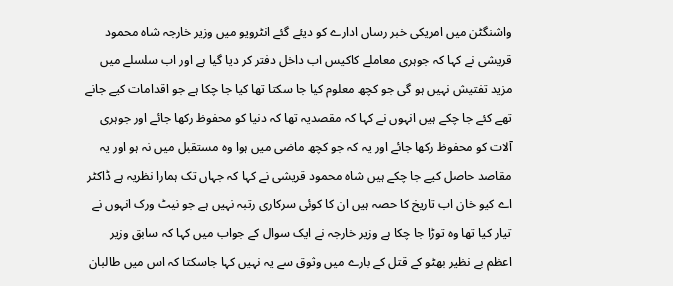واشنگٹن میں امریکی خبر رساں ادارے کو دیئے گئے انٹرویو میں وزیر خارجہ شاہ محمود قریشی نے کہا کہ جوہری معاملے کاکیس اب داخل دفتر کر دیا گیا ہے اور اب سلسلے میں مزید تفتیش نہیں ہو گی جو کچھ معلوم کیا جا سکتا تھا کیا جا چکا ہے جو اقدامات کیے جانے تھے کئے جا چکے ہیں انہوں نے کہا کہ مقصدیہ تھا کہ دنیا کو محفوظ رکھا جائے اور جوہری آلات کو محفوظ رکھا جائے اور یہ کہ جو کچھ ماضی میں ہوا وہ مستقبل میں نہ ہو اور یہ مقاصد حاصل کیے جا چکے ہیں شاہ محمود قریشی نے کہا کہ جہاں تک ہمارا نظریہ ہے ڈاکٹر اے کیو خان اب تاریخ کا حصہ ہیں ان کا کوئی سرکاری رتبہ نہیں ہے جو نیٹ ورک انہوں نے تیار کیا تھا وہ توڑا جا چکا ہے وزیر خارجہ نے ایک سوال کے جواب میں کہا کہ سابق وزیر اعظم بے نظیر بھٹو کے قتل کے بارے میں وثوق سے یہ نہیں کہا جاسکتا کہ اس میں طالبان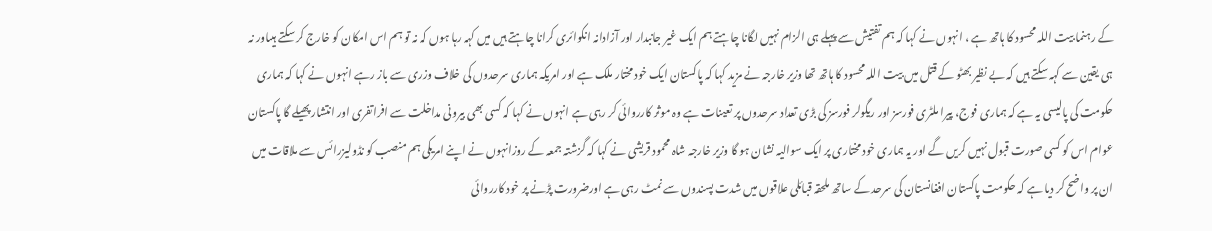کے رہنما بیت اللہ محسود کا ہاتھ ہے ، انہوں نے کہا کہ ہم تفتیش سے پہلے ہی الزام نہیں لگانا چاہتے ہم ایک غیر جانبدار اور آزادانہ انکوائری کرانا چاہتے ہیں میں کہہ رہا ہوں کہ نہ تو ہم اس امکان کو خارج کر سکتے ہیںاور نہ ہی یقین سے کہہ سکتے ہیں کہ بے نظیر بھٹو کے قتل میں بیت اللہ محسود کا ہاتھ تھا وزیر خارجہ نے مزید کہا کہ پاکستان ایک خود مختار ملک ہے اور امریکہ ہماری سرحدوں کی خلاف وزری سے باز رہے انہوں نے کہا کہ ہماری حکومت کی پالیسی یہ ہے کہ ہماری فوج، پیرا ملٹری فورسز اور ریگولر فورسز کی بڑی تعداد سرحدوں پر تعینات ہے وہ موثر کارروائی کر رہی ہے انہوں نے کہا کہ کسی بھی بیرونی مداخلت سے افراتفری اور انتشار پھیلے گا پاکستان عوام اس کو کسی صورت قبول نہیں کریں گے اور یہ ہماری خود مختاری پر ایک سوالیہ نشان ہو گا وزیر خارجہ شاہ محمود قریشی نے کہا کہ گزشتہ جمعہ کے روزانہوں نے اپنے امریکی ہم منصب کو نڈولیزرائس سے ملاقات میں ان پر واضح کر دیا ہے کہ حکومت پاکستان افغانستان کی سرحد کے ساتھ ملحقہ قبائلی علاقوں میں شدت پسندوں سے نمٹ رہی ہے اورضرورت پڑنے پر خود کارروائی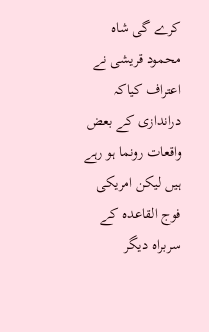کرے گی شاہ محمود قریشی نے اعتراف کیاکہ دراندازی کے بعض واقعات رونما ہو رہے ہیں لیکن امریکی فوج القاعدہ کے سربراہ دیگر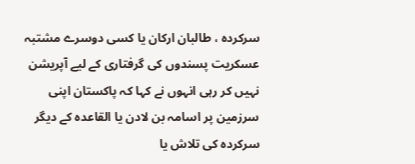سرکردہ ، طالبان ارکان یا کسی دوسرے مشتبہ عسکریت پسندوں کی گرفتاری کے لیے آپریشن نہیں کر رہی انہوں نے کہا کہ پاکستان اپنی سرزمین پر اسامہ بن لادن یا القاعدہ کے دیگر سرکردہ کی تلاش یا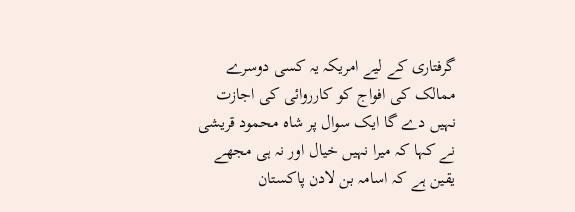گرفتاری کے لیے امریکہ یہ کسی دوسرے ممالک کی افواج کو کارروائی کی اجازت نہیں دے گا ایک سوال پر شاہ محمود قریشی نے کہا کہ میرا نہیں خیال اور نہ ہی مجھے یقین ہے کہ اسامہ بن لادن پاکستان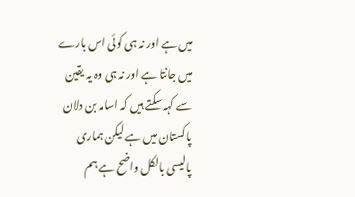میں ہے اور نہ ہی کوئی اس بارے میں جانتا ہے اور نہ ہی وہ یہ یقین سے کہہ سکتے ہیں کہ اسامہ بن دلان پاکستان میں ہے لیکن ہماری پالیسی بالکل واضح ہے ہم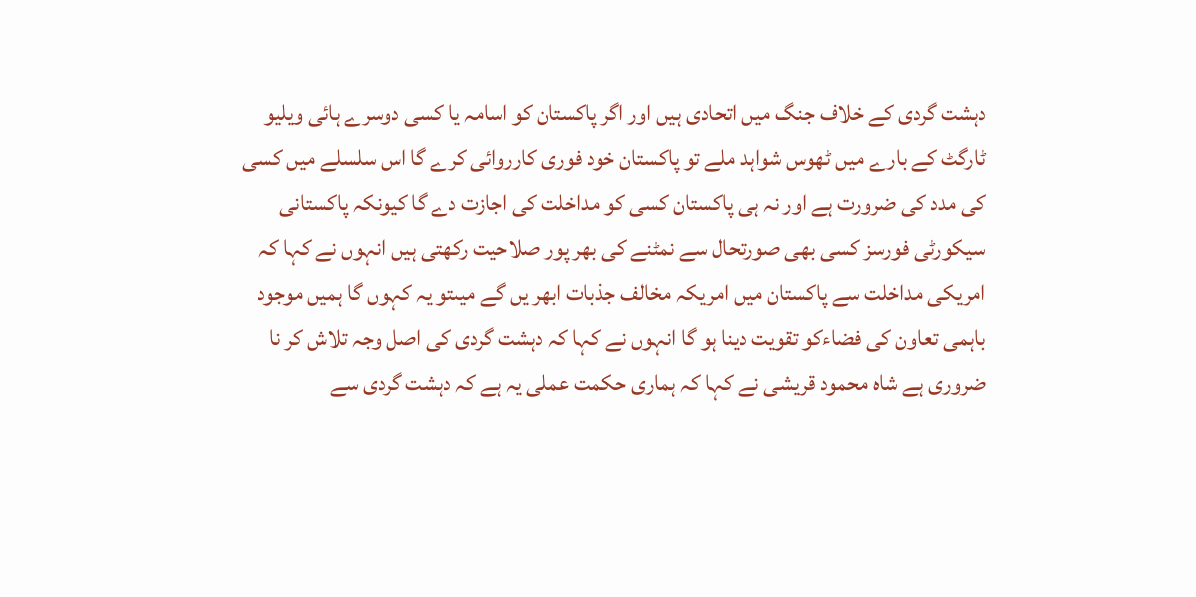دہشت گردی کے خلاف جنگ میں اتحادی ہیں اور اگر پاکستان کو اسامہ یا کسی دوسرے ہائی ویلیو ٹارگٹ کے بارے میں ٹھوس شواہد ملے تو پاکستان خود فوری کارروائی کرے گا اس سلسلے میں کسی کی مدد کی ضرورت ہے اور نہ ہی پاکستان کسی کو مداخلت کی اجازت دے گا کیونکہ پاکستانی سیکورٹی فورسز کسی بھی صورتحال سے نمٹنے کی بھر پور صلاحیت رکھتی ہیں انہوں نے کہا کہ امریکی مداخلت سے پاکستان میں امریکہ مخالف جذبات ابھر یں گے میںتو یہ کہوں گا ہمیں موجود باہمی تعاون کی فضاءکو تقویت دینا ہو گا انہوں نے کہا کہ دہشت گردی کی اصل وجہ تلاش کر نا ضروری ہے شاہ محمود قریشی نے کہا کہ ہماری حکمت عملی یہ ہے کہ دہشت گردی سے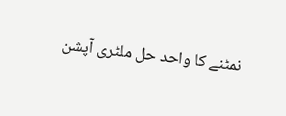نمٹنے کا واحد حل ملٹری آپشن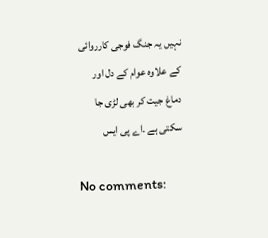نہیں یہ جنگ فوجی کارروائی کے علاوہ عوام کے دل اور دماغ جیت کر بھی لڑی جا سکتی ہے ۔اے پی ایس

No comments: